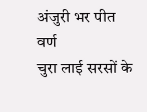अंजुरी भर पीत वर्ण
चुरा लाई सरसों के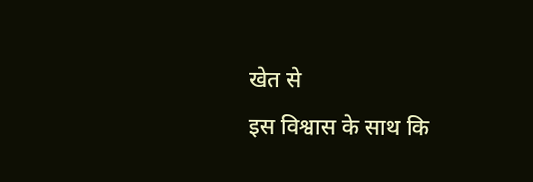खेत से
इस विश्वास के साथ कि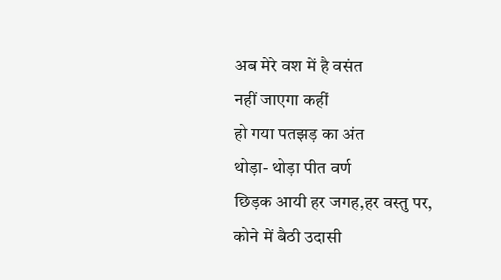अब मेरे वश में है वसंत
नहीं जाएगा कहीं
हो गया पतझड़ का अंत
थोड़ा- थोड़ा पीत वर्ण
छिड़क आयी हर जगह,हर वस्तु पर,
कोने में बैठी उदासी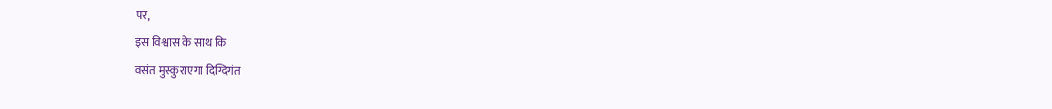पर,
इस विश्वास के साथ कि
वसंत मुस्कुराएगा दिग्दिगंत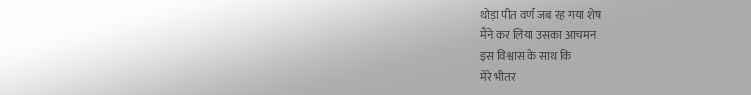थोड़ा पीत वर्ण जब रह गया शेष
मैंने कर लिया उसका आचमन
इस विश्वास के साथ कि
मेरे भीतर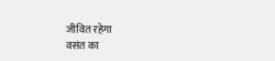जीवित रहेगा
वसंत का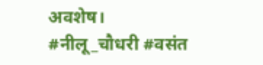अवशेष।
#नीलू_चौधरी #वसंत